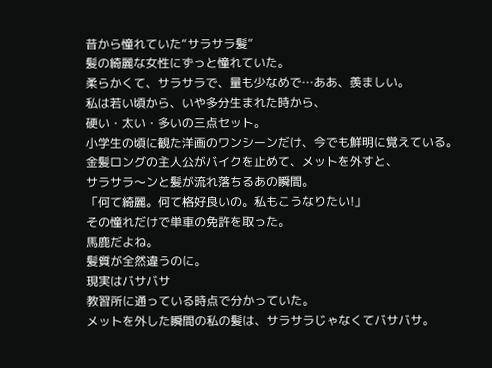昔から憧れていた“サラサラ髪”
髪の綺麗な女性にずっと憧れていた。
柔らかくて、サラサラで、量も少なめで…ああ、羨ましい。
私は若い頃から、いや多分生まれた時から、
硬い・太い・多いの三点セット。
小学生の頃に観た洋画のワンシーンだけ、今でも鮮明に覚えている。
金髪ロングの主人公がバイクを止めて、メットを外すと、
サラサラ〜ンと髪が流れ落ちるあの瞬間。
「何て綺麗。何て格好良いの。私もこうなりたい!」
その憧れだけで単車の免許を取った。
馬鹿だよね。
髪質が全然違うのに。
現実はバサバサ
教習所に通っている時点で分かっていた。
メットを外した瞬間の私の髪は、サラサラじゃなくてバサバサ。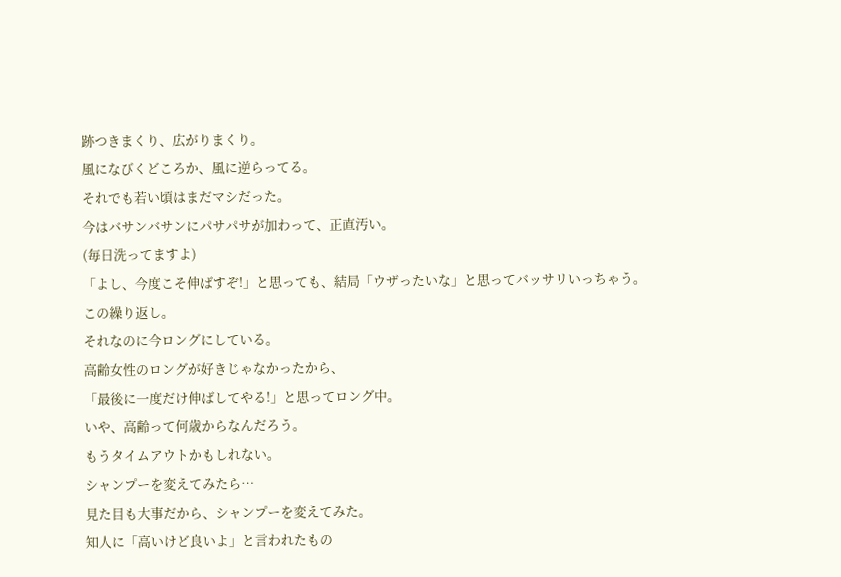跡つきまくり、広がりまくり。
風になびくどころか、風に逆らってる。
それでも若い頃はまだマシだった。
今はバサンバサンにパサパサが加わって、正直汚い。
(毎日洗ってますよ)
「よし、今度こそ伸ばすぞ!」と思っても、結局「ウザったいな」と思ってバッサリいっちゃう。
この繰り返し。
それなのに今ロングにしている。
高齢女性のロングが好きじゃなかったから、
「最後に一度だけ伸ばしてやる!」と思ってロング中。
いや、高齢って何歳からなんだろう。
もうタイムアウトかもしれない。
シャンプーを変えてみたら…
見た目も大事だから、シャンプーを変えてみた。
知人に「高いけど良いよ」と言われたもの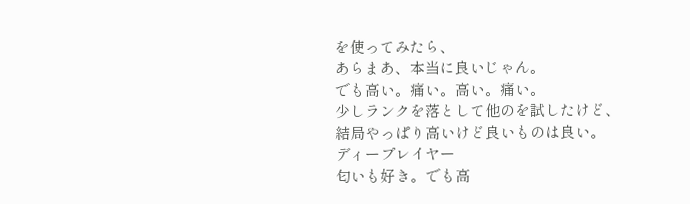を使ってみたら、
あらまあ、本当に良いじゃん。
でも高い。痛い。高い。痛い。
少しランクを落として他のを試したけど、
結局やっぱり高いけど良いものは良い。
ディープレイヤー
匂いも好き。でも高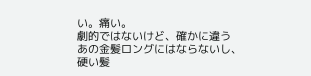い。痛い。
劇的ではないけど、確かに違う
あの金髪ロングにはならないし、
硬い髪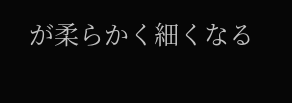が柔らかく細くなる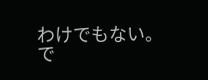わけでもない。
で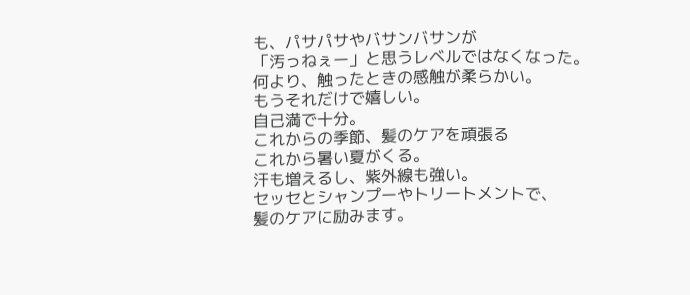も、パサパサやバサンバサンが
「汚っねぇー」と思うレベルではなくなった。
何より、触ったときの感触が柔らかい。
もうそれだけで嬉しい。
自己満で十分。
これからの季節、髪のケアを頑張る
これから暑い夏がくる。
汗も増えるし、紫外線も強い。
セッセとシャンプーやトリートメントで、
髪のケアに励みます。